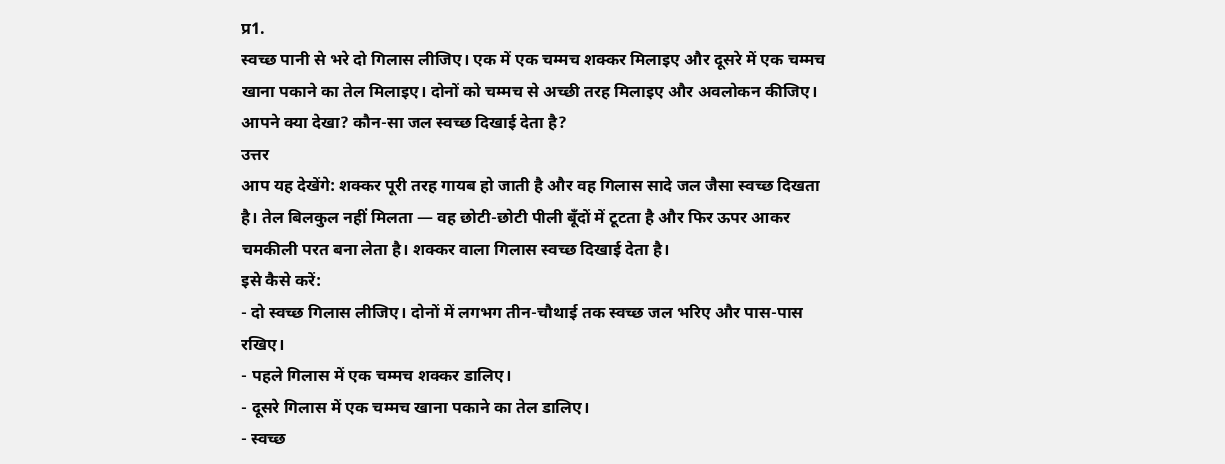प्र1.
स्वच्छ पानी से भरे दो गिलास लीजिए। एक में एक चम्मच शक्कर मिलाइए और दूसरे में एक चम्मच खाना पकाने का तेल मिलाइए। दोनों को चम्मच से अच्छी तरह मिलाइए और अवलोकन कीजिए। आपने क्या देखा? कौन-सा जल स्वच्छ दिखाई देता है?
उत्तर
आप यह देखेंगे: शक्कर पूरी तरह गायब हो जाती है और वह गिलास सादे जल जैसा स्वच्छ दिखता है। तेल बिलकुल नहीं मिलता — वह छोटी-छोटी पीली बूँदों में टूटता है और फिर ऊपर आकर चमकीली परत बना लेता है। शक्कर वाला गिलास स्वच्छ दिखाई देता है।
इसे कैसे करें:
- दो स्वच्छ गिलास लीजिए। दोनों में लगभग तीन-चौथाई तक स्वच्छ जल भरिए और पास-पास रखिए।
- पहले गिलास में एक चम्मच शक्कर डालिए।
- दूसरे गिलास में एक चम्मच खाना पकाने का तेल डालिए।
- स्वच्छ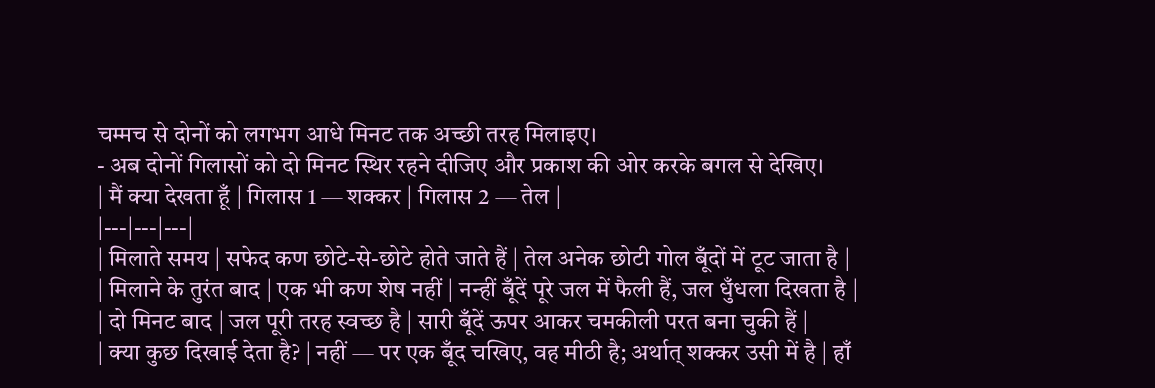चम्मच से दोनों को लगभग आधे मिनट तक अच्छी तरह मिलाइए।
- अब दोनों गिलासों को दो मिनट स्थिर रहने दीजिए और प्रकाश की ओर करके बगल से देखिए।
| मैं क्या देखता हूँ | गिलास 1 — शक्कर | गिलास 2 — तेल |
|---|---|---|
| मिलाते समय | सफेद कण छोटे-से-छोटे होते जाते हैं | तेल अनेक छोटी गोल बूँदों में टूट जाता है |
| मिलाने के तुरंत बाद | एक भी कण शेष नहीं | नन्हीं बूँदें पूरे जल में फैली हैं, जल धुँधला दिखता है |
| दो मिनट बाद | जल पूरी तरह स्वच्छ है | सारी बूँदें ऊपर आकर चमकीली परत बना चुकी हैं |
| क्या कुछ दिखाई देता है? | नहीं — पर एक बूँद चखिए, वह मीठी है; अर्थात् शक्कर उसी में है | हाँ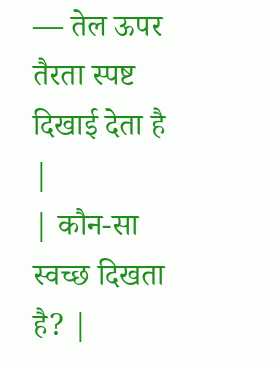— तेल ऊपर तैरता स्पष्ट दिखाई देता है |
| कौन-सा स्वच्छ दिखता है? |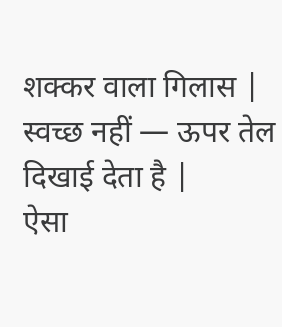शक्कर वाला गिलास | स्वच्छ नहीं — ऊपर तेल दिखाई देता है |
ऐसा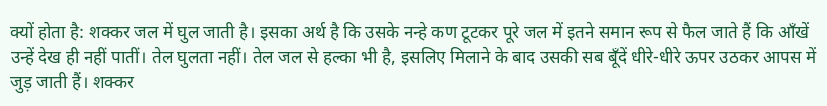क्यों होता है: शक्कर जल में घुल जाती है। इसका अर्थ है कि उसके नन्हे कण टूटकर पूरे जल में इतने समान रूप से फैल जाते हैं कि आँखें उन्हें देख ही नहीं पातीं। तेल घुलता नहीं। तेल जल से हल्का भी है, इसलिए मिलाने के बाद उसकी सब बूँदें धीरे-धीरे ऊपर उठकर आपस में जुड़ जाती हैं। शक्कर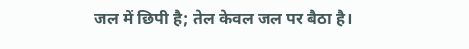जल में छिपी है; तेल केवल जल पर बैठा है।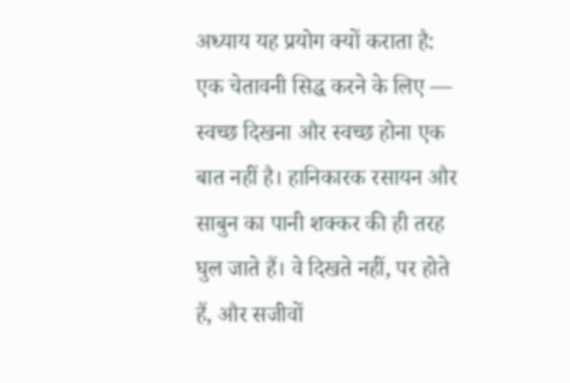अध्याय यह प्रयोग क्यों कराता है: एक चेतावनी सिद्ध करने के लिए — स्वच्छ दिखना और स्वच्छ होना एक बात नहीं है। हानिकारक रसायन और साबुन का पानी शक्कर की ही तरह घुल जाते हैं। वे दिखते नहीं, पर होते हैं, और सजीवों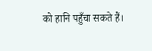को हानि पहुँचा सकते हैं।